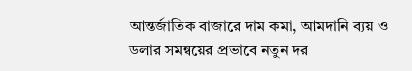আন্তর্জাতিক বাজারে দাম কমা, আমদানি ব্যয় ও ডলার সমন্বয়ের প্রভাবে নতুন দর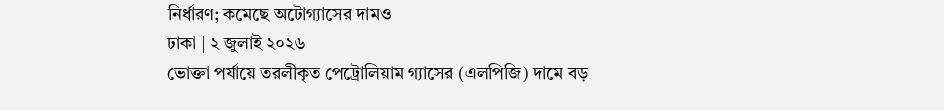নির্ধারণ; কমেছে অটোগ্যাসের দামও
ঢাকা | ২ জুলাই ২০২৬
ভোক্তা পর্যায়ে তরলীকৃত পেট্রোলিয়াম গ্যাসের (এলপিজি) দামে বড়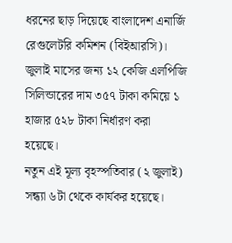ধরনের ছাড় দিয়েছে বাংলাদেশ এনার্জি রেগুলেটরি কমিশন (বিইআরসি)। জুলাই মাসের জন্য ১২ কেজি এলপিজি সিলিন্ডারের দাম ৩৫৭ টাকা কমিয়ে ১ হাজার ৫২৮ টাকা নির্ধারণ করা হয়েছে।
নতুন এই মূল্য বৃহস্পতিবার (২ জুলাই) সন্ধ্যা ৬টা থেকে কার্যকর হয়েছে।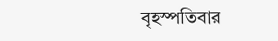বৃহস্পতিবার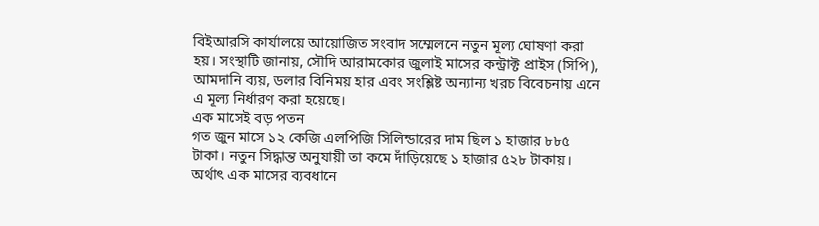বিইআরসি কার্যালয়ে আয়োজিত সংবাদ সম্মেলনে নতুন মূল্য ঘোষণা করা হয়। সংস্থাটি জানায়, সৌদি আরামকোর জুলাই মাসের কন্ট্রাক্ট প্রাইস (সিপি), আমদানি ব্যয়, ডলার বিনিময় হার এবং সংশ্লিষ্ট অন্যান্য খরচ বিবেচনায় এনে এ মূল্য নির্ধারণ করা হয়েছে।
এক মাসেই বড় পতন
গত জুন মাসে ১২ কেজি এলপিজি সিলিন্ডারের দাম ছিল ১ হাজার ৮৮৫ টাকা। নতুন সিদ্ধান্ত অনুযায়ী তা কমে দাঁড়িয়েছে ১ হাজার ৫২৮ টাকায়।
অর্থাৎ এক মাসের ব্যবধানে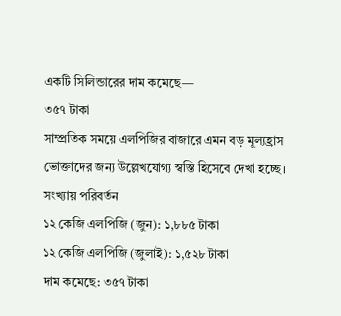একটি সিলিন্ডারের দাম কমেছে—
৩৫৭ টাকা
সাম্প্রতিক সময়ে এলপিজির বাজারে এমন বড় মূল্যহ্রাস ভোক্তাদের জন্য উল্লেখযোগ্য স্বস্তি হিসেবে দেখা হচ্ছে।
সংখ্যায় পরিবর্তন
১২ কেজি এলপিজি (জুন): ১,৮৮৫ টাকা
১২ কেজি এলপিজি (জুলাই): ১,৫২৮ টাকা
দাম কমেছে: ৩৫৭ টাকা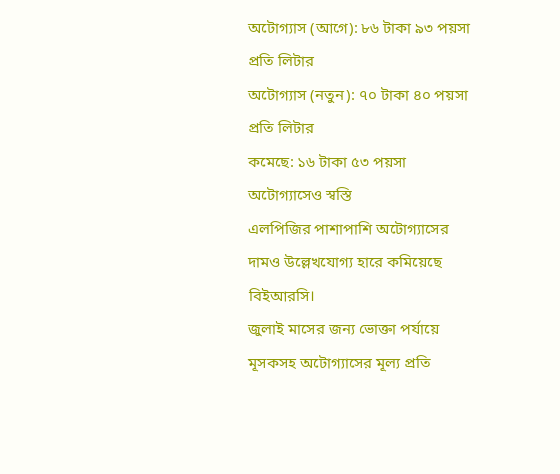অটোগ্যাস (আগে): ৮৬ টাকা ৯৩ পয়সা প্রতি লিটার
অটোগ্যাস (নতুন): ৭০ টাকা ৪০ পয়সা প্রতি লিটার
কমেছে: ১৬ টাকা ৫৩ পয়সা
অটোগ্যাসেও স্বস্তি
এলপিজির পাশাপাশি অটোগ্যাসের দামও উল্লেখযোগ্য হারে কমিয়েছে বিইআরসি।
জুলাই মাসের জন্য ভোক্তা পর্যায়ে মূসকসহ অটোগ্যাসের মূল্য প্রতি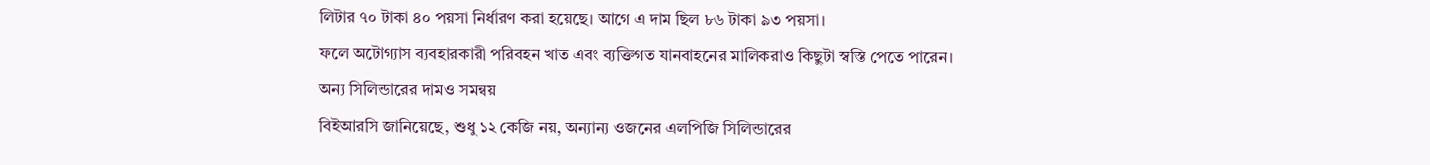লিটার ৭০ টাকা ৪০ পয়সা নির্ধারণ করা হয়েছে। আগে এ দাম ছিল ৮৬ টাকা ৯৩ পয়সা।
ফলে অটোগ্যাস ব্যবহারকারী পরিবহন খাত এবং ব্যক্তিগত যানবাহনের মালিকরাও কিছুটা স্বস্তি পেতে পারেন।
অন্য সিলিন্ডারের দামও সমন্বয়
বিইআরসি জানিয়েছে, শুধু ১২ কেজি নয়, অন্যান্য ওজনের এলপিজি সিলিন্ডারের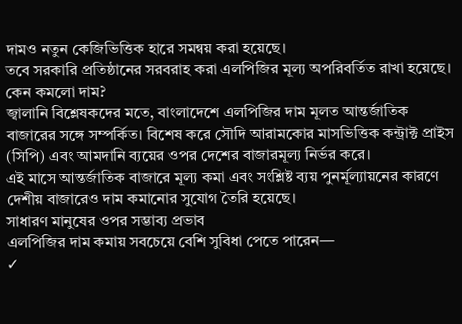দামও নতুন কেজিভিত্তিক হারে সমন্বয় করা হয়েছে।
তবে সরকারি প্রতিষ্ঠানের সরবরাহ করা এলপিজির মূল্য অপরিবর্তিত রাখা হয়েছে।
কেন কমলো দাম?
জ্বালানি বিশ্লেষকদের মতে, বাংলাদেশে এলপিজির দাম মূলত আন্তর্জাতিক বাজারের সঙ্গে সম্পর্কিত। বিশেষ করে সৌদি আরামকোর মাসভিত্তিক কন্ট্রাক্ট প্রাইস (সিপি) এবং আমদানি ব্যয়ের ওপর দেশের বাজারমূল্য নির্ভর করে।
এই মাসে আন্তর্জাতিক বাজারে মূল্য কমা এবং সংশ্লিষ্ট ব্যয় পুনর্মূল্যায়নের কারণে দেশীয় বাজারেও দাম কমানোর সুযোগ তৈরি হয়েছে।
সাধারণ মানুষের ওপর সম্ভাব্য প্রভাব
এলপিজির দাম কমায় সবচেয়ে বেশি সুবিধা পেতে পারেন—
✓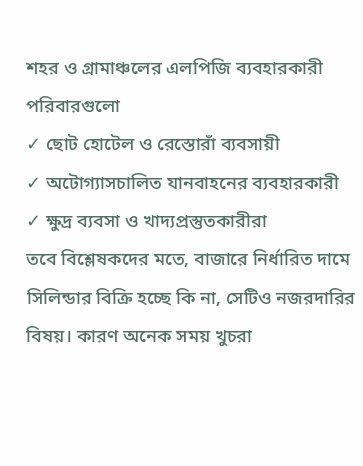শহর ও গ্রামাঞ্চলের এলপিজি ব্যবহারকারী পরিবারগুলো
✓ ছোট হোটেল ও রেস্তোরাঁ ব্যবসায়ী
✓ অটোগ্যাসচালিত যানবাহনের ব্যবহারকারী
✓ ক্ষুদ্র ব্যবসা ও খাদ্যপ্রস্তুতকারীরা
তবে বিশ্লেষকদের মতে, বাজারে নির্ধারিত দামে সিলিন্ডার বিক্রি হচ্ছে কি না, সেটিও নজরদারির বিষয়। কারণ অনেক সময় খুচরা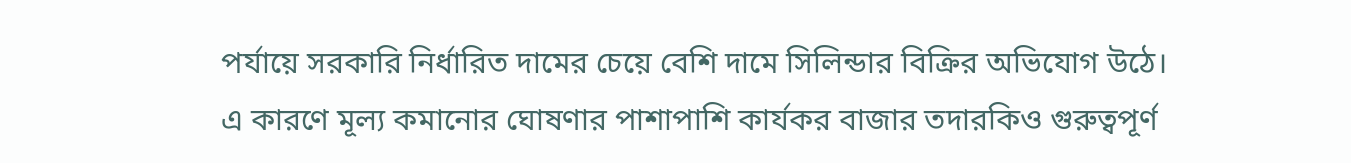পর্যায়ে সরকারি নির্ধারিত দামের চেয়ে বেশি দামে সিলিন্ডার বিক্রির অভিযোগ উঠে।
এ কারণে মূল্য কমানোর ঘোষণার পাশাপাশি কার্যকর বাজার তদারকিও গুরুত্বপূর্ণ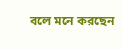বলে মনে করছেন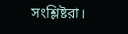সংশ্লিষ্টরা।